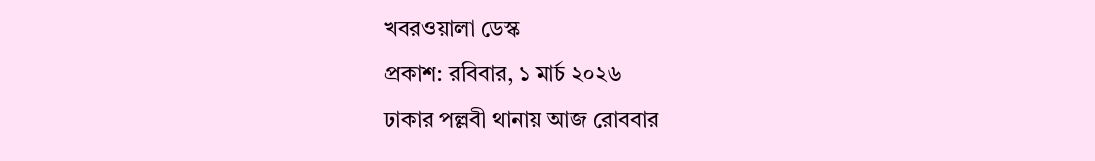খবরওয়ালা ডেস্ক
প্রকাশ: রবিবার, ১ মার্চ ২০২৬
ঢাকার পল্লবী থানায় আজ রোববার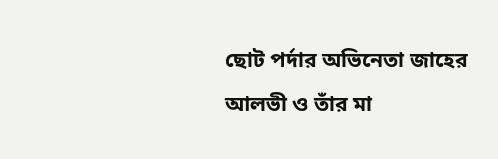ছোট পর্দার অভিনেতা জাহের আলভী ও তাঁর মা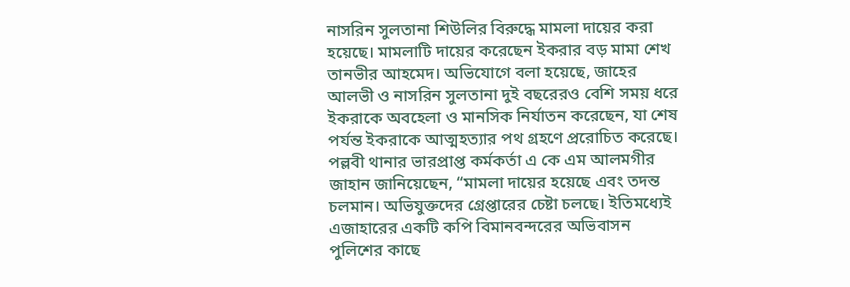নাসরিন সুলতানা শিউলির বিরুদ্ধে মামলা দায়ের করা হয়েছে। মামলাটি দায়ের করেছেন ইকরার বড় মামা শেখ তানভীর আহমেদ। অভিযোগে বলা হয়েছে, জাহের আলভী ও নাসরিন সুলতানা দুই বছরেরও বেশি সময় ধরে ইকরাকে অবহেলা ও মানসিক নির্যাতন করেছেন, যা শেষ পর্যন্ত ইকরাকে আত্মহত্যার পথ গ্রহণে প্ররোচিত করেছে।
পল্লবী থানার ভারপ্রাপ্ত কর্মকর্তা এ কে এম আলমগীর জাহান জানিয়েছেন, “মামলা দায়ের হয়েছে এবং তদন্ত চলমান। অভিযুক্তদের গ্রেপ্তারের চেষ্টা চলছে। ইতিমধ্যেই এজাহারের একটি কপি বিমানবন্দরের অভিবাসন পুলিশের কাছে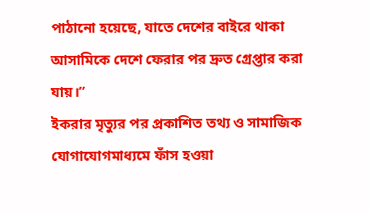পাঠানো হয়েছে, যাতে দেশের বাইরে থাকা আসামিকে দেশে ফেরার পর দ্রুত গ্রেপ্তার করা যায়।”
ইকরার মৃত্যুর পর প্রকাশিত তথ্য ও সামাজিক যোগাযোগমাধ্যমে ফাঁস হওয়া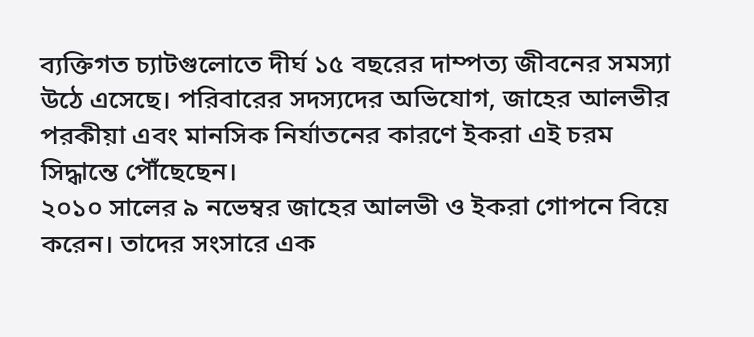ব্যক্তিগত চ্যাটগুলোতে দীর্ঘ ১৫ বছরের দাম্পত্য জীবনের সমস্যা উঠে এসেছে। পরিবারের সদস্যদের অভিযোগ, জাহের আলভীর পরকীয়া এবং মানসিক নির্যাতনের কারণে ইকরা এই চরম সিদ্ধান্তে পৌঁছেছেন।
২০১০ সালের ৯ নভেম্বর জাহের আলভী ও ইকরা গোপনে বিয়ে করেন। তাদের সংসারে এক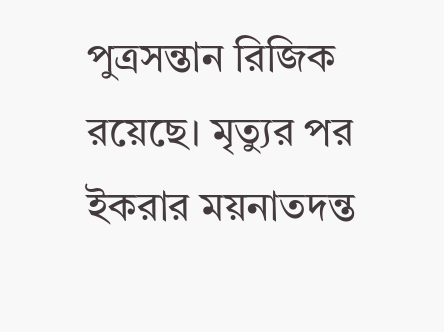পুত্রসন্তান রিজিক রয়েছে। মৃত্যুর পর ইকরার ময়নাতদন্ত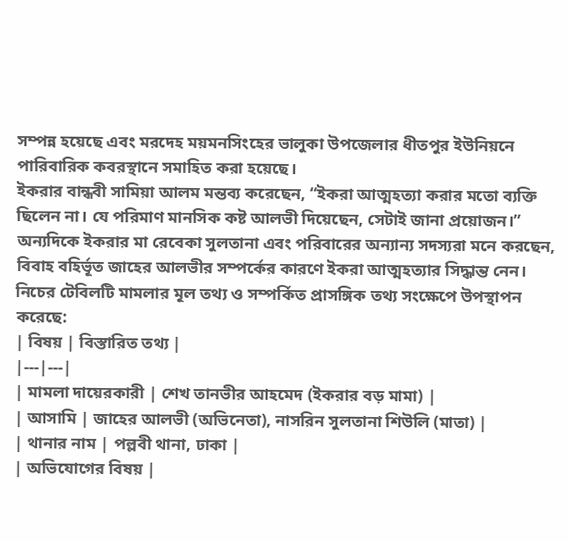সম্পন্ন হয়েছে এবং মরদেহ ময়মনসিংহের ভালুকা উপজেলার ধীতপুর ইউনিয়নে পারিবারিক কবরস্থানে সমাহিত করা হয়েছে।
ইকরার বান্ধবী সামিয়া আলম মন্তব্য করেছেন, “ইকরা আত্মহত্যা করার মতো ব্যক্তি ছিলেন না। যে পরিমাণ মানসিক কষ্ট আলভী দিয়েছেন, সেটাই জানা প্রয়োজন।” অন্যদিকে ইকরার মা রেবেকা সুলতানা এবং পরিবারের অন্যান্য সদস্যরা মনে করছেন, বিবাহ বহির্ভূত জাহের আলভীর সম্পর্কের কারণে ইকরা আত্মহত্যার সিদ্ধান্ত নেন।
নিচের টেবিলটি মামলার মূল তথ্য ও সম্পর্কিত প্রাসঙ্গিক তথ্য সংক্ষেপে উপস্থাপন করেছে:
| বিষয় | বিস্তারিত তথ্য |
|---|---|
| মামলা দায়েরকারী | শেখ তানভীর আহমেদ (ইকরার বড় মামা) |
| আসামি | জাহের আলভী (অভিনেতা), নাসরিন সুলতানা শিউলি (মাতা) |
| থানার নাম | পল্লবী থানা, ঢাকা |
| অভিযোগের বিষয় |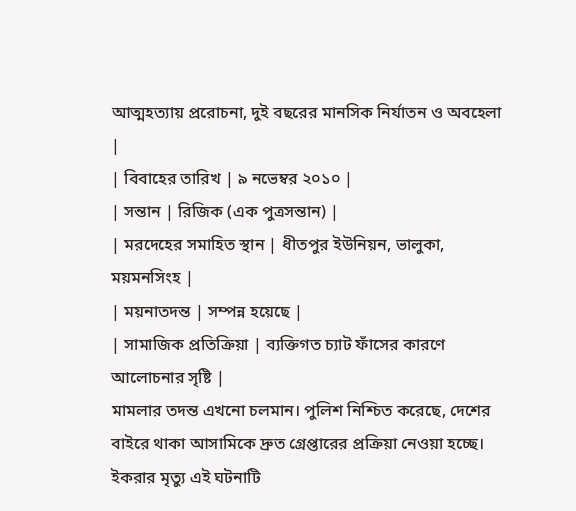আত্মহত্যায় প্ররোচনা, দুই বছরের মানসিক নির্যাতন ও অবহেলা |
| বিবাহের তারিখ | ৯ নভেম্বর ২০১০ |
| সন্তান | রিজিক (এক পুত্রসন্তান) |
| মরদেহের সমাহিত স্থান | ধীতপুর ইউনিয়ন, ভালুকা, ময়মনসিংহ |
| ময়নাতদন্ত | সম্পন্ন হয়েছে |
| সামাজিক প্রতিক্রিয়া | ব্যক্তিগত চ্যাট ফাঁসের কারণে আলোচনার সৃষ্টি |
মামলার তদন্ত এখনো চলমান। পুলিশ নিশ্চিত করেছে, দেশের বাইরে থাকা আসামিকে দ্রুত গ্রেপ্তারের প্রক্রিয়া নেওয়া হচ্ছে। ইকরার মৃত্যু এই ঘটনাটি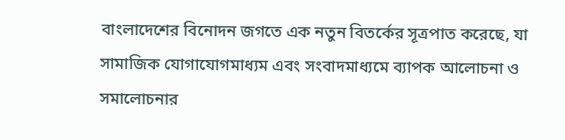বাংলাদেশের বিনোদন জগতে এক নতুন বিতর্কের সূত্রপাত করেছে, যা সামাজিক যোগাযোগমাধ্যম এবং সংবাদমাধ্যমে ব্যাপক আলোচনা ও সমালোচনার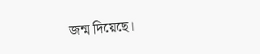জন্ম দিয়েছে।